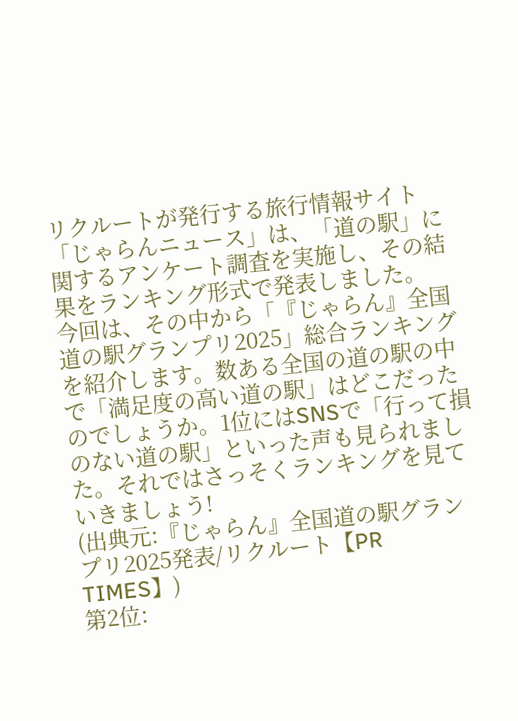リクルートが発行する旅行情報サイト「じゃらんニュース」は、「道の駅」に関するアンケート調査を実施し、その結果をランキング形式で発表しました。
今回は、その中から「『じゃらん』全国道の駅グランプリ2025」総合ランキングを紹介します。数ある全国の道の駅の中で「満足度の高い道の駅」はどこだったのでしょうか。1位にはSNSで「行って損のない道の駅」といった声も見られました。それではさっそくランキングを見ていきましょう!
(出典元:『じゃらん』全国道の駅グランプリ2025発表/リクルート【PR TIMES】)
第2位: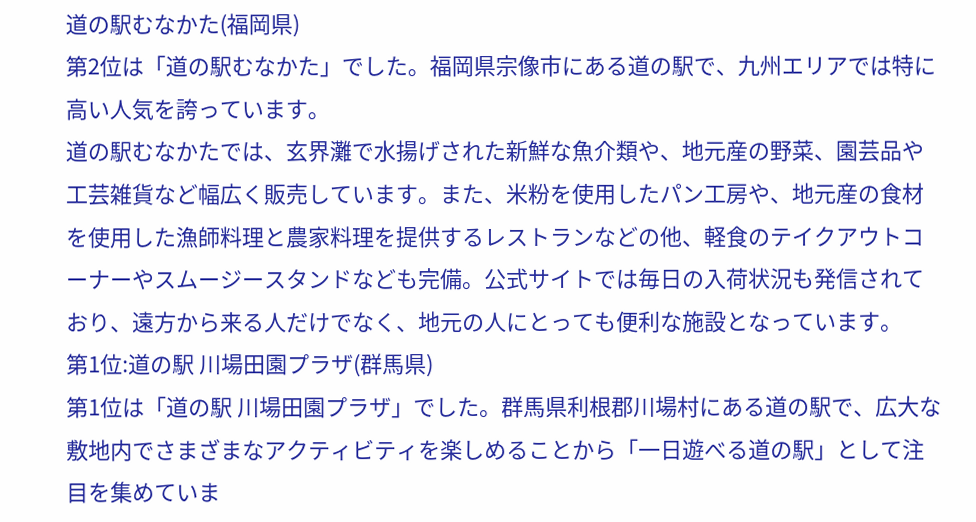道の駅むなかた(福岡県)
第2位は「道の駅むなかた」でした。福岡県宗像市にある道の駅で、九州エリアでは特に高い人気を誇っています。
道の駅むなかたでは、玄界灘で水揚げされた新鮮な魚介類や、地元産の野菜、園芸品や工芸雑貨など幅広く販売しています。また、米粉を使用したパン工房や、地元産の食材を使用した漁師料理と農家料理を提供するレストランなどの他、軽食のテイクアウトコーナーやスムージースタンドなども完備。公式サイトでは毎日の入荷状況も発信されており、遠方から来る人だけでなく、地元の人にとっても便利な施設となっています。
第1位:道の駅 川場田園プラザ(群馬県)
第1位は「道の駅 川場田園プラザ」でした。群馬県利根郡川場村にある道の駅で、広大な敷地内でさまざまなアクティビティを楽しめることから「一日遊べる道の駅」として注目を集めていま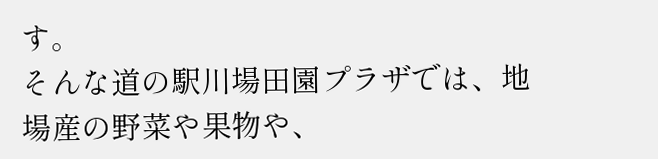す。
そんな道の駅川場田園プラザでは、地場産の野菜や果物や、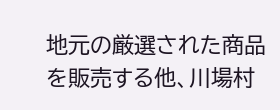地元の厳選された商品を販売する他、川場村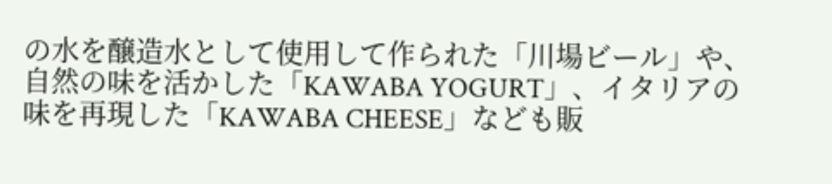の水を醸造水として使用して作られた「川場ビール」や、自然の味を活かした「KAWABA YOGURT」、イタリアの味を再現した「KAWABA CHEESE」なども販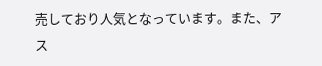売しており人気となっています。また、アス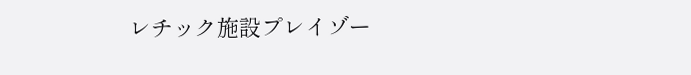レチック施設プレイゾー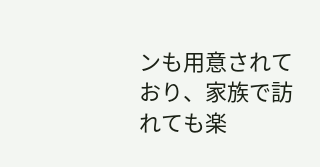ンも用意されており、家族で訪れても楽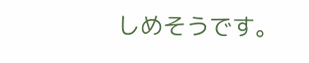しめそうです。